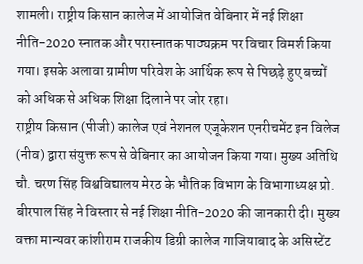शामली। राष्ट्रीय किसान कालेज में आयोजित वेबिनार में नई शिक्षा नीति-2020 स्नातक और परास्नातक पाठ्यक्रम पर विचार विमर्श किया गया। इसके अलावा ग्रामीण परिवेश के आर्थिक रूप से पिछड़े हुए बच्चों को अधिक से अधिक शिक्षा दिलाने पर जोर रहा।
राष्ट्रीय किसान (पीजी) कालेज एवं नेशनल एजूकेशन एनरीचमेंट इन विलेज (नीव) द्वारा संयुक्त रूप से वेबिनार का आयोजन किया गया। मुख्य अतिथि चौ. चरण सिंह विश्वविद्यालय मेरठ के भौतिक विभाग के विभागाध्यक्ष प्रो. बीरपाल सिंह ने विस्तार से नई शिक्षा नीति-2020 की जानकारी दी। मुख्य वक्ता मान्यवर कांशीराम राजकीय डिग्री कालेज गाजियाबाद के असिस्टेंट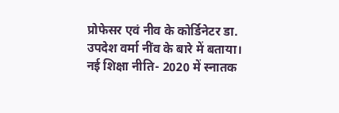प्रोफेसर एवं नीव के कोर्डिनेटर डा. उपदेश वर्मा नींव के बारे में बताया। नई शिक्षा नीति- 2020 में स्नातक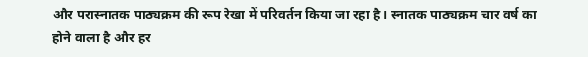और परास्नातक पाठ्यक्रम की रूप रेखा में परिवर्तन किया जा रहा है। स्नातक पाठ्यक्रम चार वर्ष का होने वाला है और हर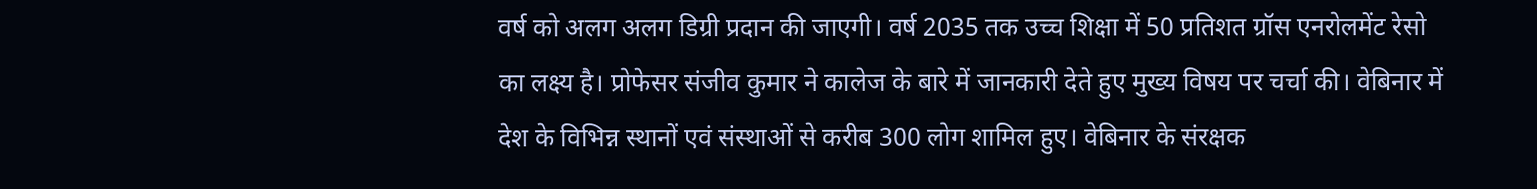वर्ष को अलग अलग डिग्री प्रदान की जाएगी। वर्ष 2035 तक उच्च शिक्षा में 50 प्रतिशत ग्रॉस एनरोलमेंट रेसो का लक्ष्य है। प्रोफेसर संजीव कुमार ने कालेज के बारे में जानकारी देते हुए मुख्य विषय पर चर्चा की। वेबिनार में देश के विभिन्न स्थानों एवं संस्थाओं से करीब 300 लोग शामिल हुए। वेबिनार के संरक्षक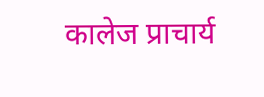कालेज प्राचार्य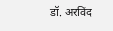डॉ. अरविंद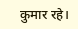कुमार रहे।